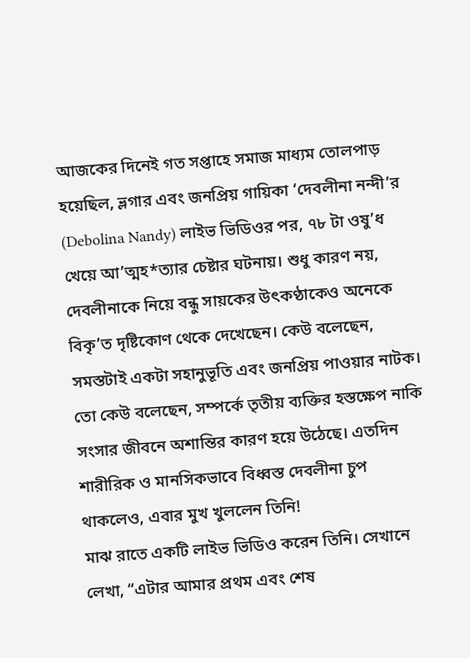আজকের দিনেই গত সপ্তাহে সমাজ মাধ্যম তোলপাড় হয়েছিল, ভ্লগার এবং জনপ্রিয় গায়িকা ‘দেবলীনা নন্দী’র (Debolina Nandy) লাইভ ভিডিওর পর, ৭৮ টা ওষু’ধ খেয়ে আ’ত্মহ*ত্যার চেষ্টার ঘটনায়। শুধু কারণ নয়, দেবলীনাকে নিয়ে বন্ধু সায়কের উৎকণ্ঠাকেও অনেকে বিকৃ’ত দৃষ্টিকোণ থেকে দেখেছেন। কেউ বলেছেন, সমস্তটাই একটা সহানুভূতি এবং জনপ্রিয় পাওয়ার নাটক। তো কেউ বলেছেন, সম্পর্কে তৃতীয় ব্যক্তির হস্তক্ষেপ নাকি সংসার জীবনে অশান্তির কারণ হয়ে উঠেছে। এতদিন শারীরিক ও মানসিকভাবে বিধ্বস্ত দেবলীনা চুপ থাকলেও, এবার মুখ খুললেন তিনি!
মাঝ রাতে একটি লাইভ ভিডিও করেন তিনি। সেখানে লেখা, “এটার আমার প্রথম এবং শেষ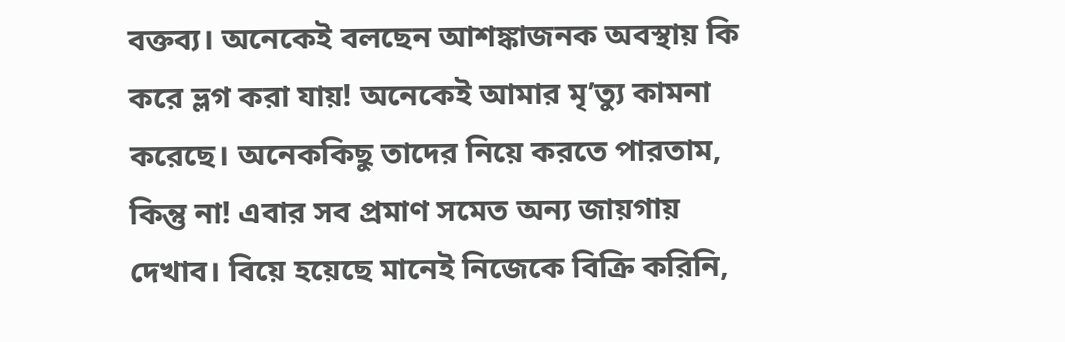বক্তব্য। অনেকেই বলছেন আশঙ্কাজনক অবস্থায় কি করে ভ্লগ করা যায়! অনেকেই আমার মৃ’ত্যু কামনা করেছে। অনেককিছু তাদের নিয়ে করতে পারতাম, কিন্তু না! এবার সব প্রমাণ সমেত অন্য জায়গায় দেখাব। বিয়ে হয়েছে মানেই নিজেকে বিক্রি করিনি,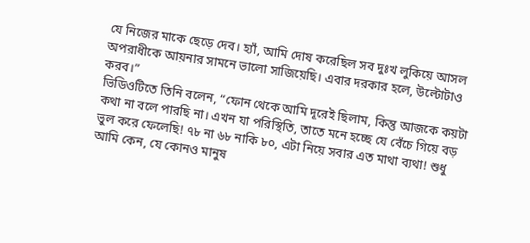যে নিজের মাকে ছেড়ে দেব। হ্যাঁ, আমি দোষ করেছিল সব দুঃখ লুকিয়ে আসল অপরাধীকে আয়নার সামনে ভালো সাজিয়েছি। এবার দরকার হলে, উল্টোটাও করব।”
ভিডিওটিতে তিনি বলেন, “ফোন থেকে আমি দূরেই ছিলাম, কিন্তু আজকে কয়টা কথা না বলে পারছি না। এখন যা পরিস্থিতি, তাতে মনে হচ্ছে যে বেঁচে গিয়ে বড় ভুল করে ফেলেছি! ৭৮ না ৬৮ নাকি ৮০, এটা নিয়ে সবার এত মাথা ব্যথা! শুধু আমি কেন, যে কোনও মানুষ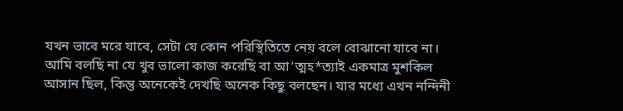যখন ভাবে মরে যাবে, সেটা যে কোন পরিস্থিতিতে নেয় বলে বোঝানো যাবে না। আমি বলছি না যে খুব ভালো কাজ করেছি বা আ’ত্মহ*ত্যাই একমাত্র মুশকিল আসান ছিল, কিন্তু অনেকেই দেখছি অনেক কিছু বলছেন। যার মধ্যে এখন নন্দিনী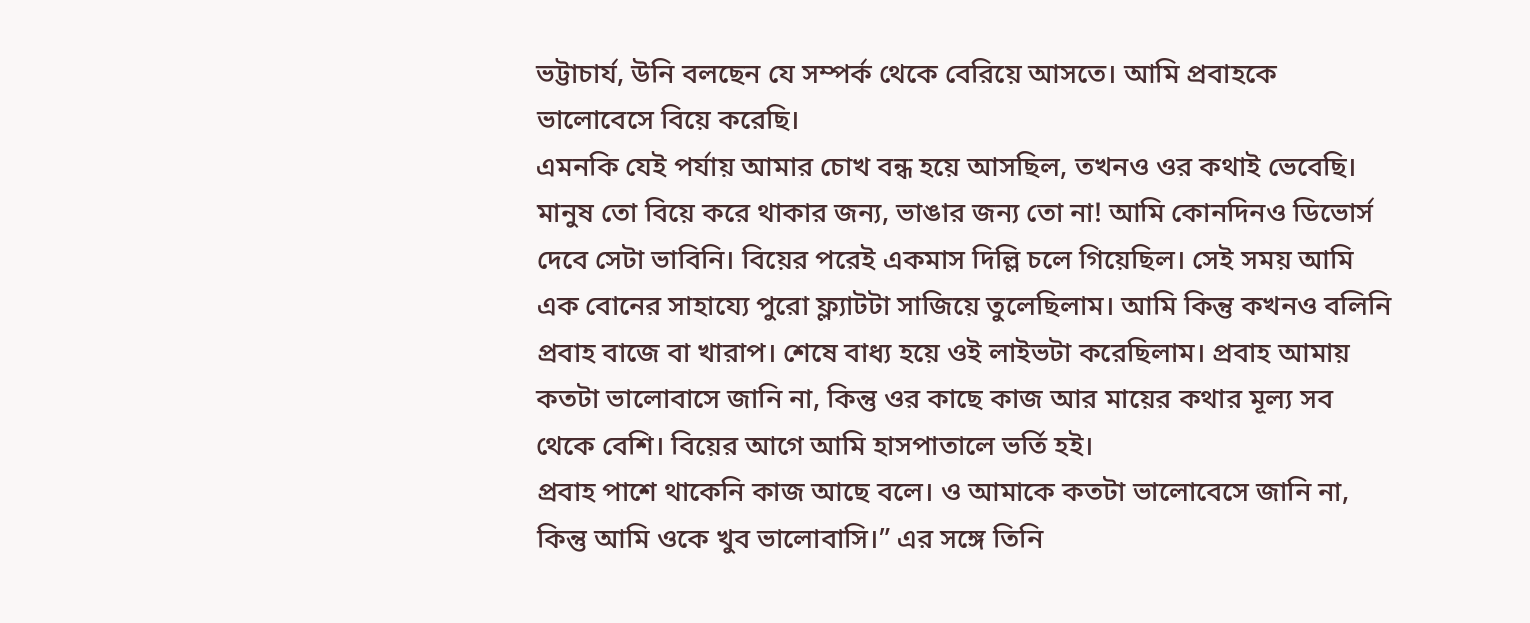ভট্টাচার্য, উনি বলছেন যে সম্পর্ক থেকে বেরিয়ে আসতে। আমি প্রবাহকে ভালোবেসে বিয়ে করেছি।
এমনকি যেই পর্যায় আমার চোখ বন্ধ হয়ে আসছিল, তখনও ওর কথাই ভেবেছি। মানুষ তো বিয়ে করে থাকার জন্য, ভাঙার জন্য তো না! আমি কোনদিনও ডিভোর্স দেবে সেটা ভাবিনি। বিয়ের পরেই একমাস দিল্লি চলে গিয়েছিল। সেই সময় আমি এক বোনের সাহায্যে পুরো ফ্ল্যাটটা সাজিয়ে তুলেছিলাম। আমি কিন্তু কখনও বলিনি প্রবাহ বাজে বা খারাপ। শেষে বাধ্য হয়ে ওই লাইভটা করেছিলাম। প্রবাহ আমায় কতটা ভালোবাসে জানি না, কিন্তু ওর কাছে কাজ আর মায়ের কথার মূল্য সব থেকে বেশি। বিয়ের আগে আমি হাসপাতালে ভর্তি হই।
প্রবাহ পাশে থাকেনি কাজ আছে বলে। ও আমাকে কতটা ভালোবেসে জানি না, কিন্তু আমি ওকে খুব ভালোবাসি।” এর সঙ্গে তিনি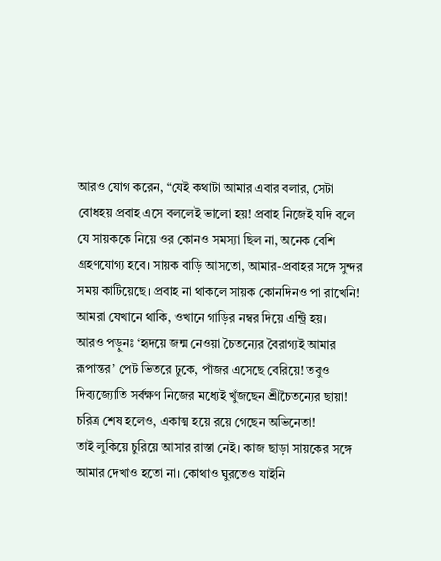আরও যোগ করেন, “যেই কথাটা আমার এবার বলার, সেটা বোধহয় প্রবাহ এসে বললেই ভালো হয়! প্রবাহ নিজেই যদি বলে যে সায়ককে নিয়ে ওর কোনও সমস্যা ছিল না, অনেক বেশি গ্রহণযোগ্য হবে। সায়ক বাড়ি আসতো, আমার-প্রবাহর সঙ্গে সুন্দর সময় কাটিয়েছে। প্রবাহ না থাকলে সায়ক কোনদিনও পা রাখেনি! আমরা যেখানে থাকি, ওখানে গাড়ির নম্বর দিয়ে এন্ট্রি হয়।
আরও পড়ুনঃ ‘হৃদয়ে জন্ম নেওয়া চৈতন্যের বৈরাগ্যই আমার রূপান্তর’ পেট ভিতরে ঢুকে, পাঁজর এসেছে বেরিয়ে! তবুও দিব্যজ্যোতি সর্বক্ষণ নিজের মধ্যেই খুঁজছেন শ্রীচৈতন্যের ছায়া! চরিত্র শেষ হলেও, একাত্ম হয়ে রয়ে গেছেন অভিনেতা!
তাই লুকিয়ে চুরিয়ে আসার রাস্তা নেই। কাজ ছাড়া সায়কের সঙ্গে আমার দেখাও হতো না। কোথাও ঘুরতেও যাইনি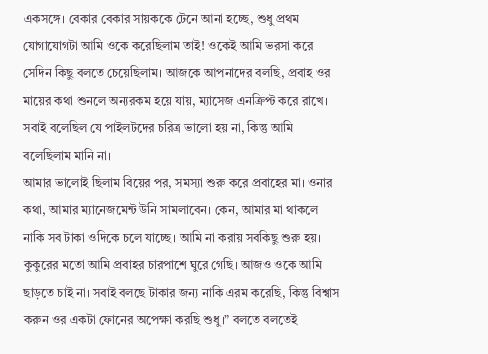একসঙ্গে। বেকার বেকার সায়ককে টেনে আনা হচ্ছে, শুধু প্রথম যোগাযোগটা আমি ওকে করেছিলাম তাই! ওকেই আমি ভরসা করে সেদিন কিছু বলতে চেয়েছিলাম। আজকে আপনাদের বলছি, প্রবাহ ওর মায়ের কথা শুনলে অন্যরকম হয়ে যায়, ম্যাসেজ এনক্রিপ্ট করে রাখে। সবাই বলেছিল যে পাইলটদের চরিত্র ভালো হয় না, কিন্তু আমি বলেছিলাম মানি না।
আমার ভালোই ছিলাম বিয়ের পর, সমস্যা শুরু করে প্রবাহের মা। ওনার কথা, আমার ম্যানেজমেন্ট উনি সামলাবেন। কেন, আমার মা থাকলে নাকি সব টাকা ওদিকে চলে যাচ্ছে। আমি না করায় সবকিছু শুরু হয়। কুকুরের মতো আমি প্রবাহর চারপাশে ঘুরে গেছি। আজও ওকে আমি ছাড়তে চাই না। সবাই বলছে টাকার জন্য নাকি এরম করেছি, কিন্তু বিশ্বাস করুন ওর একটা ফোনের অপেক্ষা করছি শুধু।” বলতে বলতেই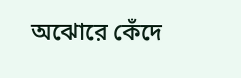অঝোরে কেঁদে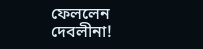ফেললেন দেবলীনা!